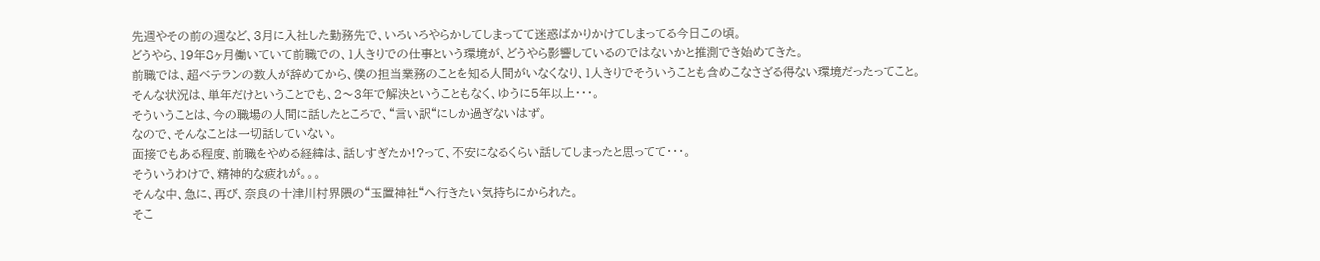先週やその前の週など、3月に入社した勤務先で、いろいろやらかしてしまってて迷惑ばかりかけてしまってる今日この頃。
どうやら、19年8ヶ月働いていて前職での、1人きりでの仕事という環境が、どうやら影響しているのではないかと推測でき始めてきた。
前職では、超ベテランの数人が辞めてから、僕の担当業務のことを知る人間がいなくなり、1人きりでそういうことも含めこなさざる得ない環境だったってこと。
そんな状況は、単年だけということでも、2〜3年で解決ということもなく、ゆうに5年以上・・・。
そういうことは、今の職場の人間に話したところで、“言い訳“にしか過ぎないはず。
なので、そんなことは一切話していない。
面接でもある程度、前職をやめる経緯は、話しすぎたか!?って、不安になるくらい話してしまったと思ってて・・・。
そういうわけで、精神的な疲れが。。。
そんな中、急に、再び、奈良の十津川村界隈の“玉置神社“へ行きたい気持ちにかられた。
そこ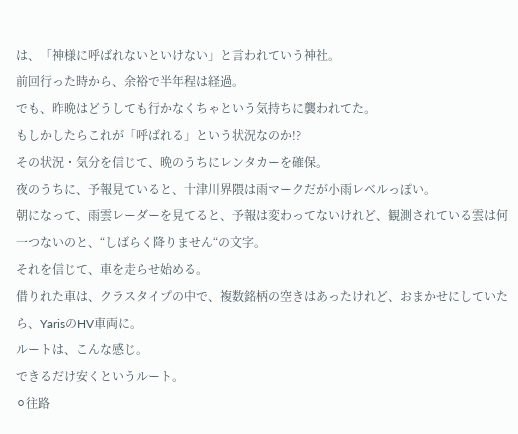は、「神様に呼ばれないといけない」と言われていう神社。
前回行った時から、余裕で半年程は経過。
でも、昨晩はどうしても行かなくちゃという気持ちに襲われてた。
もしかしたらこれが「呼ばれる」という状況なのか!?
その状況・気分を信じて、晩のうちにレンタカーを確保。
夜のうちに、予報見ていると、十津川界隈は雨マークだが小雨レベルっぽい。
朝になって、雨雲レーダーを見てると、予報は変わってないけれど、観測されている雲は何一つないのと、“しばらく降りません“の文字。
それを信じて、車を走らせ始める。
借りれた車は、クラスタイプの中で、複数銘柄の空きはあったけれど、おまかせにしていたら、YarisのHV車両に。
ルートは、こんな感じ。
できるだけ安くというルート。
⚪往路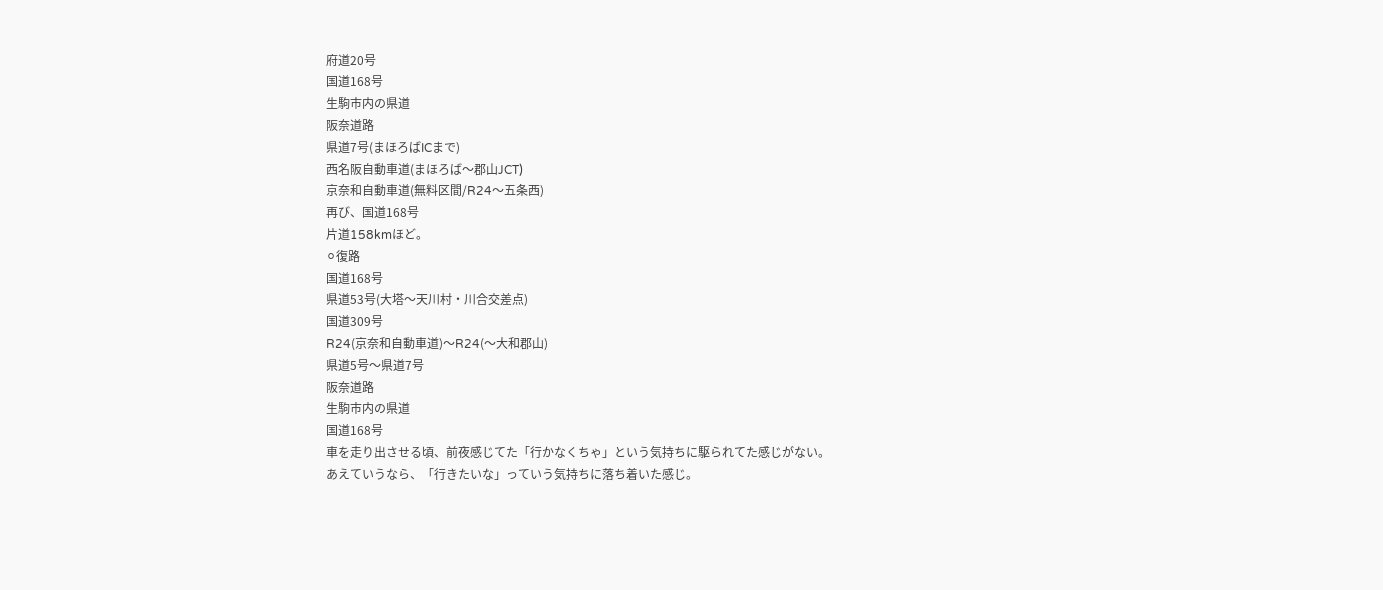府道20号
国道168号
生駒市内の県道
阪奈道路
県道7号(まほろばICまで)
西名阪自動車道(まほろば〜郡山JCT)
京奈和自動車道(無料区間/R24〜五条西)
再び、国道168号
片道158kmほど。
⚪復路
国道168号
県道53号(大塔〜天川村・川合交差点)
国道309号
R24(京奈和自動車道)〜R24(〜大和郡山)
県道5号〜県道7号
阪奈道路
生駒市内の県道
国道168号
車を走り出させる頃、前夜感じてた「行かなくちゃ」という気持ちに駆られてた感じがない。
あえていうなら、「行きたいな」っていう気持ちに落ち着いた感じ。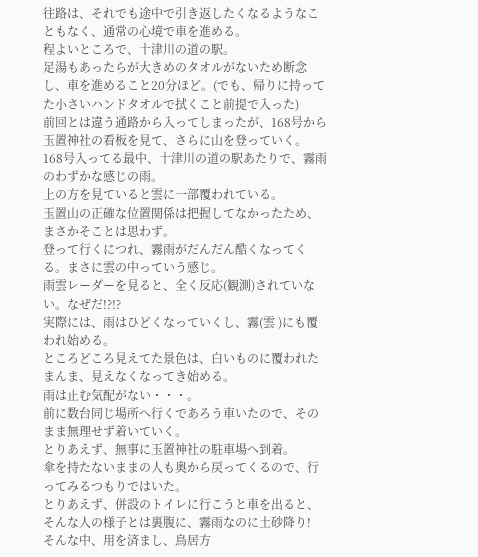往路は、それでも途中で引き返したくなるようなこともなく、通常の心境で車を進める。
程よいところで、十津川の道の駅。
足湯もあったらが大きめのタオルがないため断念し、車を進めること20分ほど。(でも、帰りに持ってた小さいハンドタオルで拭くこと前提で入った)
前回とは違う通路から入ってしまったが、168号から玉置神社の看板を見て、さらに山を登っていく。
168号入ってる最中、十津川の道の駅あたりで、霧雨のわずかな感じの雨。
上の方を見ていると雲に一部覆われている。
玉置山の正確な位置関係は把握してなかったため、まさかそことは思わず。
登って行くにつれ、霧雨がだんだん酷くなってくる。まさに雲の中っていう感じ。
雨雲レーダーを見ると、全く反応(観測)されていない。なぜだ!?!?
実際には、雨はひどくなっていくし、霧(雲 )にも覆われ始める。
ところどころ見えてた景色は、白いものに覆われたまんま、見えなくなってき始める。
雨は止む気配がない・・・。
前に数台同じ場所へ行くであろう車いたので、そのまま無理せず着いていく。
とりあえず、無事に玉置神社の駐車場へ到着。
傘を持たないままの人も奥から戻ってくるので、行ってみるつもりではいた。
とりあえず、併設のトイレに行こうと車を出ると、そんな人の様子とは裏腹に、霧雨なのに土砂降り!
そんな中、用を済まし、鳥居方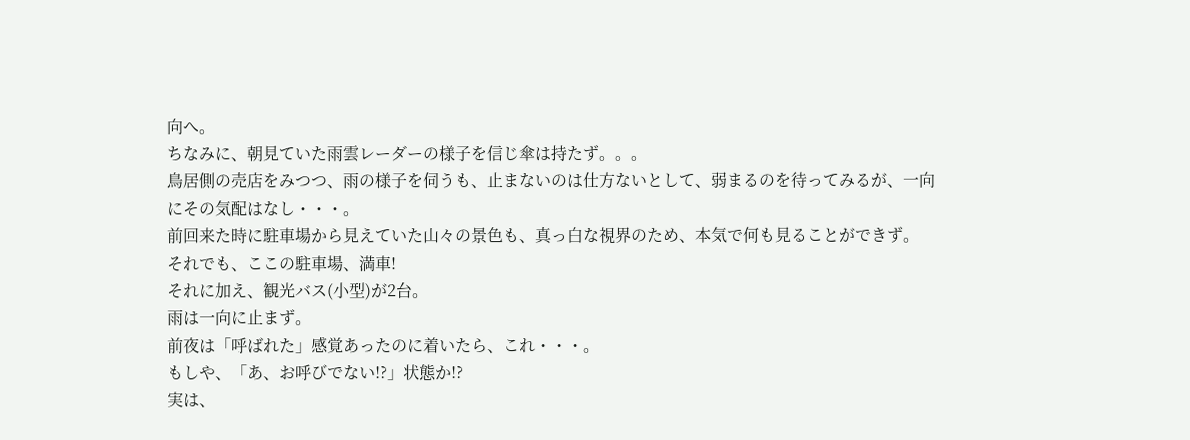向へ。
ちなみに、朝見ていた雨雲レーダーの様子を信じ傘は持たず。。。
鳥居側の売店をみつつ、雨の様子を伺うも、止まないのは仕方ないとして、弱まるのを待ってみるが、一向にその気配はなし・・・。
前回来た時に駐車場から見えていた山々の景色も、真っ白な視界のため、本気で何も見ることができず。
それでも、ここの駐車場、満車!
それに加え、観光バス(小型)が2台。
雨は一向に止まず。
前夜は「呼ばれた」感覚あったのに着いたら、これ・・・。
もしや、「あ、お呼びでない!?」状態か!?
実は、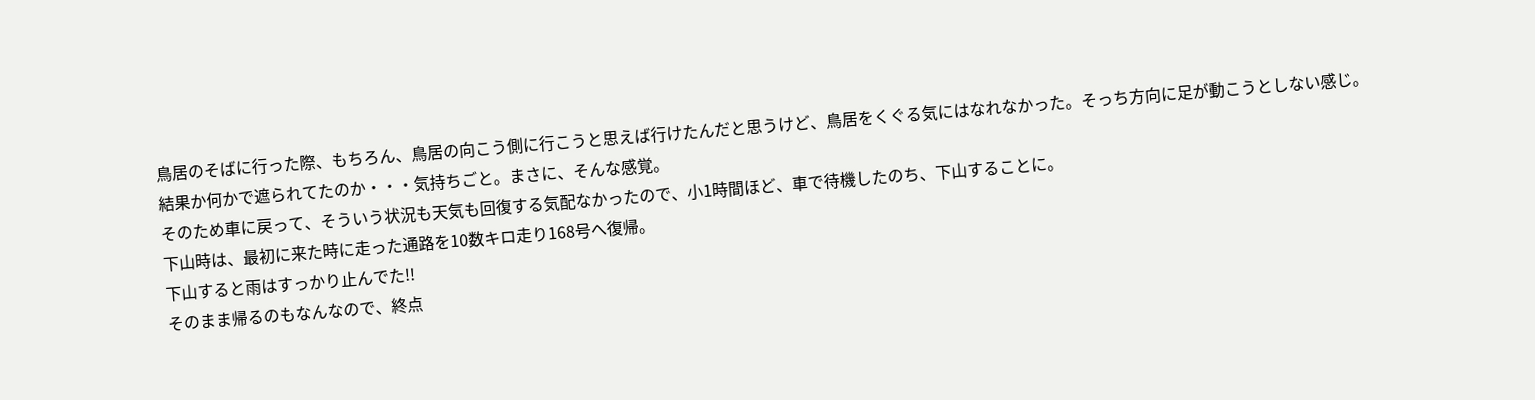鳥居のそばに行った際、もちろん、鳥居の向こう側に行こうと思えば行けたんだと思うけど、鳥居をくぐる気にはなれなかった。そっち方向に足が動こうとしない感じ。
結果か何かで遮られてたのか・・・気持ちごと。まさに、そんな感覚。
そのため車に戻って、そういう状況も天気も回復する気配なかったので、小1時間ほど、車で待機したのち、下山することに。
下山時は、最初に来た時に走った通路を10数キロ走り168号へ復帰。
下山すると雨はすっかり止んでた!!
そのまま帰るのもなんなので、終点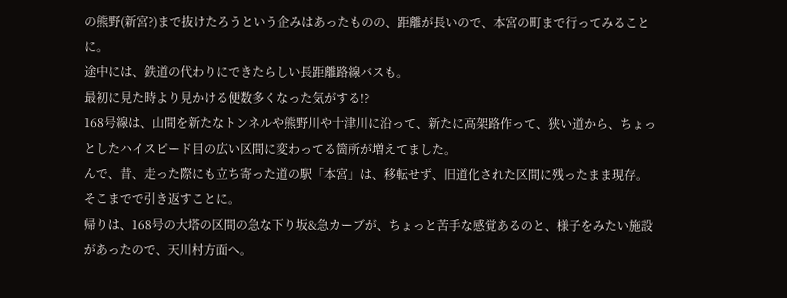の熊野(新宮?)まで抜けたろうという企みはあったものの、距離が長いので、本宮の町まで行ってみることに。
途中には、鉄道の代わりにできたらしい長距離路線バスも。
最初に見た時より見かける便数多くなった気がする!?
168号線は、山間を新たなトンネルや熊野川や十津川に沿って、新たに高架路作って、狭い道から、ちょっとしたハイスピード目の広い区間に変わってる箇所が増えてました。
んで、昔、走った際にも立ち寄った道の駅「本宮」は、移転せず、旧道化された区間に残ったまま現存。
そこまでで引き返すことに。
帰りは、168号の大塔の区間の急な下り坂&急カーブが、ちょっと苦手な感覚あるのと、様子をみたい施設があったので、天川村方面へ。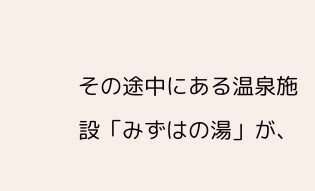その途中にある温泉施設「みずはの湯」が、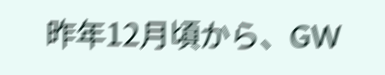昨年12月頃から、GW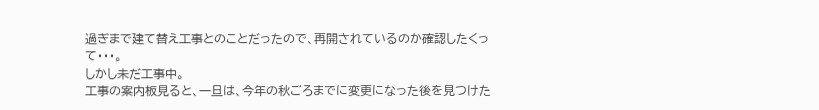過ぎまで建て替え工事とのことだったので、再開されているのか確認したくって・・・。
しかし未だ工事中。
工事の案内板見ると、一旦は、今年の秋ごろまでに変更になった後を見つけた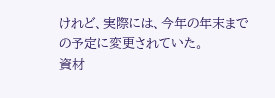けれど、実際には、今年の年末までの予定に変更されていた。
資材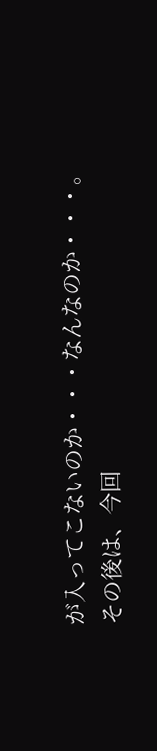が入ってこないのか・・・なんなのか・・・。
その後は、今回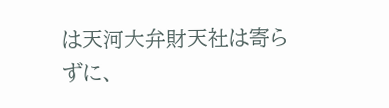は天河大弁財天社は寄らずに、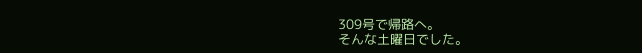309号で帰路へ。
そんな土曜日でした。